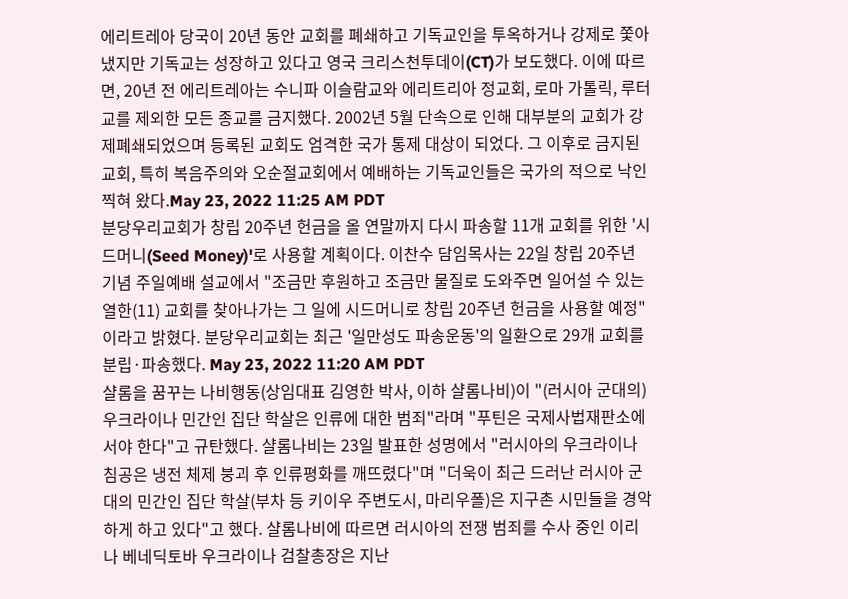에리트레아 당국이 20년 동안 교회를 폐쇄하고 기독교인을 투옥하거나 강제로 쫓아냈지만 기독교는 성장하고 있다고 영국 크리스천투데이(CT)가 보도했다. 이에 따르면, 20년 전 에리트레아는 수니파 이슬람교와 에리트리아 정교회, 로마 가톨릭, 루터교를 제외한 모든 종교를 금지했다. 2002년 5월 단속으로 인해 대부분의 교회가 강제폐쇄되었으며 등록된 교회도 엄격한 국가 통제 대상이 되었다. 그 이후로 금지된 교회, 특히 복음주의와 오순절교회에서 예배하는 기독교인들은 국가의 적으로 낙인찍혀 왔다.May 23, 2022 11:25 AM PDT
분당우리교회가 창립 20주년 헌금을 올 연말까지 다시 파송할 11개 교회를 위한 '시드머니(Seed Money)'로 사용할 계획이다. 이찬수 담임목사는 22일 창립 20주년 기념 주일예배 설교에서 "조금만 후원하고 조금만 물질로 도와주면 일어설 수 있는 열한(11) 교회를 찾아나가는 그 일에 시드머니로 창립 20주년 헌금을 사용할 예정"이라고 밝혔다. 분당우리교회는 최근 '일만성도 파송운동'의 일환으로 29개 교회를 분립·파송했다. May 23, 2022 11:20 AM PDT
샬롬을 꿈꾸는 나비행동(상임대표 김영한 박사, 이하 샬롬나비)이 "(러시아 군대의) 우크라이나 민간인 집단 학살은 인류에 대한 범죄"라며 "푸틴은 국제사법재판소에 서야 한다"고 규탄했다. 샬롬나비는 23일 발표한 성명에서 "러시아의 우크라이나 침공은 냉전 체제 붕괴 후 인류평화를 깨뜨렸다"며 "더욱이 최근 드러난 러시아 군대의 민간인 집단 학살(부차 등 키이우 주변도시, 마리우폴)은 지구촌 시민들을 경악하게 하고 있다"고 했다. 샬롬나비에 따르면 러시아의 전쟁 범죄를 수사 중인 이리나 베네딕토바 우크라이나 검찰총장은 지난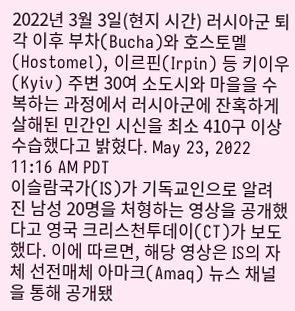2022년 3월 3일(현지 시간) 러시아군 퇴각 이후 부차(Bucha)와 호스토멜(Hostomel), 이르핀(Irpin) 등 키이우(Kyiv) 주변 30여 소도시와 마을을 수복하는 과정에서 러시아군에 잔혹하게 살해된 민간인 시신을 최소 410구 이상 수습했다고 밝혔다. May 23, 2022 11:16 AM PDT
이슬람국가(IS)가 기독교인으로 알려진 남성 20명을 처형하는 영상을 공개했다고 영국 크리스천투데이(CT)가 보도했다. 이에 따르면, 해당 영상은 IS의 자체 선전매체 아마크(Amaq) 뉴스 채널을 통해 공개됐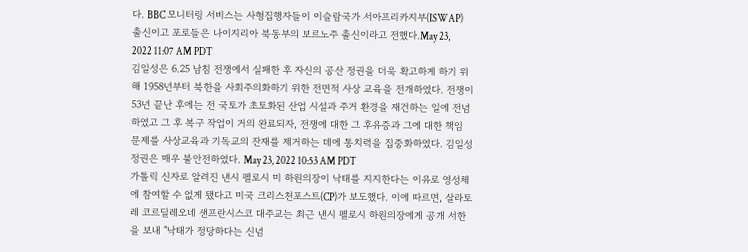다. BBC 모니터링 서비스는 사형집행자들이 이슬람국가 서아프리카지부(ISWAP) 출신이고 포로들은 나이지리아 북동부의 보르노주 출신이라고 전했다.May 23, 2022 11:07 AM PDT
김일성은 6.25 남침 전쟁에서 실패한 후 자신의 공산 정권을 더욱 확고하게 하기 위해 1958년부터 북한을 사회주의화하기 위한 전면적 사상 교육을 전개하였다. 전쟁이 53년 끝난 후에는 전 국토가 초토화된 산업 시설과 주거 환경을 재건하는 일에 전념하였고 그 후 복구 작업이 거의 완료되자, 전쟁에 대한 그 후유증과 그에 대한 책임 문제를 사상교육과 기독교의 잔재를 제거하는 데에 통치력을 집중화하였다. 김일성 정권은 매우 불안전하였다. May 23, 2022 10:53 AM PDT
가톨릭 신자로 알려진 낸시 펠로시 미 하원의장이 낙태를 지지한다는 이유로 영성체에 참여할 수 없게 됐다고 미국 크리스천포스트(CP)가 보도했다. 이에 따르면, 살라토레 코르딜레오네 샌프란시스코 대주교는 최근 낸시 펠로시 하원의장에게 공개 서한을 보내 "낙태가 정당하다는 신념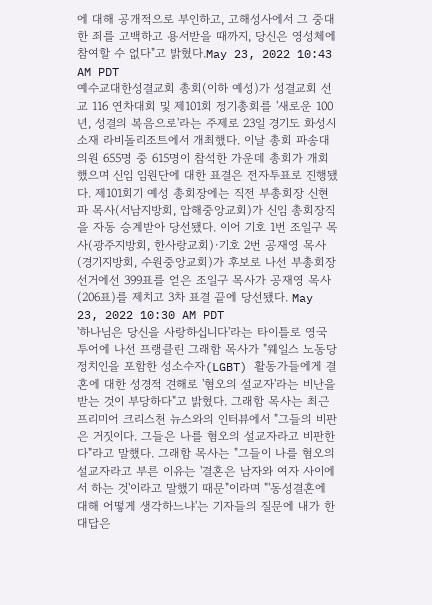에 대해 공개적으로 부인하고, 고해성사에서 그 중대한 죄를 고백하고 용서받을 때까지, 당신은 영성체에 참여할 수 없다"고 밝혔다.May 23, 2022 10:43 AM PDT
예수교대한성결교회 총회(이하 예성)가 성결교회 선교 116 연차대회 및 제101회 정기총회를 '새로운 100년, 성결의 복음으로'라는 주제로 23일 경기도 화성시 소재 라비돌리조트에서 개최했다. 이날 총회 파송대의원 655명 중 615명이 참석한 가운데 총회가 개회했으며 신임 임원단에 대한 표결은 전자투표로 진행됐다. 제101회기 예성 총회장에는 직전 부총회장 신현파 목사(서남지방회, 압해중앙교회)가 신임 총회장직을 자동 승계받아 당선됐다. 이어 기호 1번 조일구 목사(광주지방회, 한사랑교회)·기호 2번 공재영 목사(경기지방회, 수원중앙교회)가 후보로 나선 부총회장 선거에선 399표를 얻은 조일구 목사가 공재영 목사(206표)를 제치고 3차 표결 끝에 당선됐다. May 23, 2022 10:30 AM PDT
'하나님은 당신을 사랑하십니다'라는 타이틀로 영국 투어에 나선 프랭클린 그래함 목사가 "웨일스 노동당 정치인을 포함한 성소수자(LGBT) 활동가들에게 결혼에 대한 성경적 견해로 '혐오의 설교자'라는 비난을 받는 것이 부당하다"고 밝혔다. 그래함 목사는 최근 프리미어 크리스천 뉴스와의 인터뷰에서 "그들의 비판은 거짓이다. 그들은 나를 혐오의 설교자라고 비판한다"라고 말했다. 그래함 목사는 "그들이 나를 혐오의 설교자라고 부른 이유는 '결혼은 남자와 여자 사이에서 하는 것'이라고 말했기 때문"이라며 "'동성결혼에 대해 어떻게 생각하느냐'는 기자들의 질문에 내가 한 대답은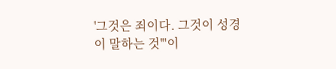'그것은 죄이다. 그것이 성경이 말하는 것'"이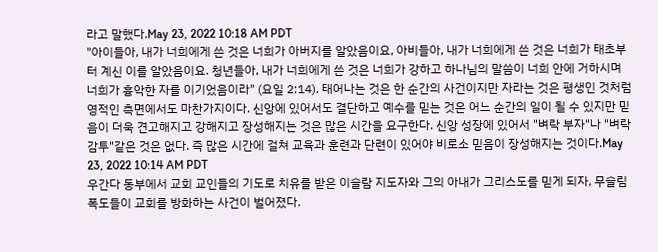라고 말했다.May 23, 2022 10:18 AM PDT
"아이들아, 내가 너희에게 쓴 것은 너희가 아버지를 알았음이요, 아비들아, 내가 너희에게 쓴 것은 너희가 태초부터 계신 이를 알았음이요. 청년들아, 내가 너희에게 쓴 것은 너희가 강하고 하나님의 말씀이 너희 안에 거하시며 너희가 흉악한 자를 이기었음이라" (요일 2:14). 태어나는 것은 한 순간의 사건이지만 자라는 것은 평생인 것처럼 영적인 측면에서도 마찬가지이다. 신앙에 있어서도 결단하고 예수를 믿는 것은 어느 순간의 일이 될 수 있지만 믿음이 더욱 견고해지고 강해지고 장성해지는 것은 많은 시간을 요구한다. 신앙 성장에 있어서 "벼락 부자"나 "벼락 감투"같은 것은 없다. 즉 많은 시간에 걸쳐 교육과 훈련과 단련이 있어야 비로소 믿음이 장성해지는 것이다.May 23, 2022 10:14 AM PDT
우간다 동부에서 교회 교인들의 기도로 치유를 받은 이슬람 지도자와 그의 아내가 그리스도를 믿게 되자, 무슬림 폭도들이 교회를 방화하는 사건이 벌어졌다.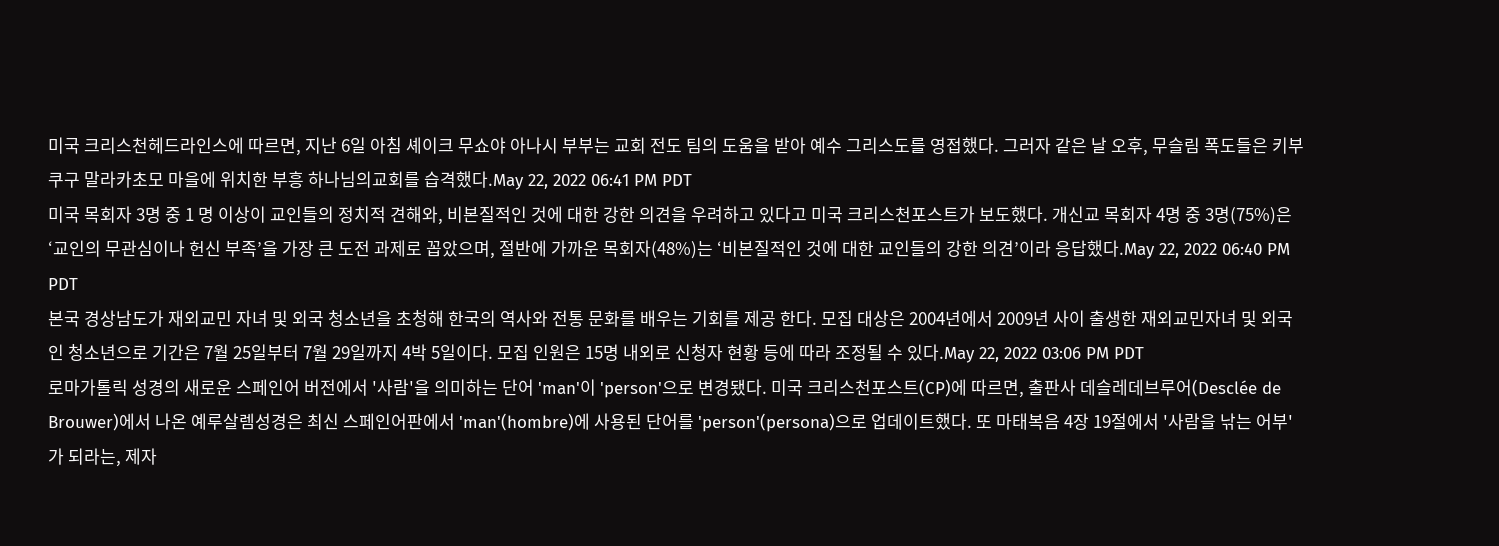미국 크리스천헤드라인스에 따르면, 지난 6일 아침 셰이크 무쇼야 아나시 부부는 교회 전도 팀의 도움을 받아 예수 그리스도를 영접했다. 그러자 같은 날 오후, 무슬림 폭도들은 키부쿠구 말라카초모 마을에 위치한 부흥 하나님의교회를 습격했다.May 22, 2022 06:41 PM PDT
미국 목회자 3명 중 1 명 이상이 교인들의 정치적 견해와, 비본질적인 것에 대한 강한 의견을 우려하고 있다고 미국 크리스천포스트가 보도했다. 개신교 목회자 4명 중 3명(75%)은 ‘교인의 무관심이나 헌신 부족’을 가장 큰 도전 과제로 꼽았으며, 절반에 가까운 목회자(48%)는 ‘비본질적인 것에 대한 교인들의 강한 의견’이라 응답했다.May 22, 2022 06:40 PM PDT
본국 경상남도가 재외교민 자녀 및 외국 청소년을 초청해 한국의 역사와 전통 문화를 배우는 기회를 제공 한다. 모집 대상은 2004년에서 2009년 사이 출생한 재외교민자녀 및 외국인 청소년으로 기간은 7월 25일부터 7월 29일까지 4박 5일이다. 모집 인원은 15명 내외로 신청자 현황 등에 따라 조정될 수 있다.May 22, 2022 03:06 PM PDT
로마가톨릭 성경의 새로운 스페인어 버전에서 '사람'을 의미하는 단어 'man'이 'person'으로 변경됐다. 미국 크리스천포스트(CP)에 따르면, 출판사 데슬레데브루어(Desclée de Brouwer)에서 나온 예루살렘성경은 최신 스페인어판에서 'man'(hombre)에 사용된 단어를 'person'(persona)으로 업데이트했다. 또 마태복음 4장 19절에서 '사람을 낚는 어부'가 되라는, 제자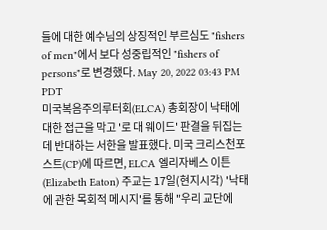들에 대한 예수님의 상징적인 부르심도 "fishers of men"에서 보다 성중립적인 "fishers of persons"로 변경했다. May 20, 2022 03:43 PM PDT
미국복음주의루터회(ELCA) 총회장이 낙태에 대한 접근을 막고 '로 대 웨이드' 판결을 뒤집는 데 반대하는 서한을 발표했다. 미국 크리스천포스트(CP)에 따르면, ELCA 엘리자베스 이튼(Elizabeth Eaton) 주교는 17일(현지시각) '낙태에 관한 목회적 메시지'를 통해 "우리 교단에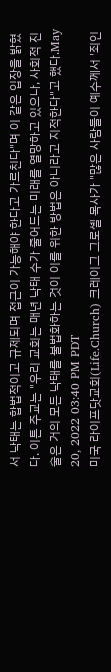서 낙태는 합법적이고 규제되며 접근이 가능해야 한다고 가르친다"며 이 같은 입장을 밝혔다. 이튼 주교는 "우리 교회는 매년 낙태 수가 줄어드는 미래를 열망하고 있으나, 사회적 진술은 거의 모든 낙태를 불법화하는 것이 이를 위한 방법은 아니라고 지적한다"고 했다.May 20, 2022 03:40 PM PDT
미국 라이프닷교회(Life.Church) 크레이그 그로셸 목사가 "많은 사람들이 예수께서 '죄인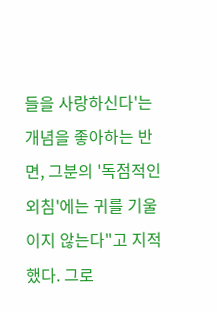들을 사랑하신다'는 개념을 좋아하는 반면, 그분의 '독점적인 외침'에는 귀를 기울이지 않는다"고 지적했다. 그로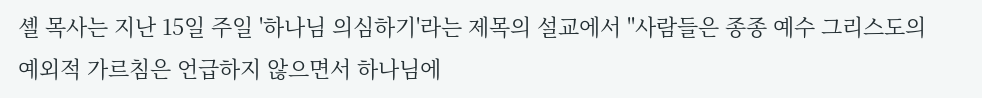셸 목사는 지난 15일 주일 '하나님 의심하기'라는 제목의 설교에서 "사람들은 종종 예수 그리스도의 예외적 가르침은 언급하지 않으면서 하나님에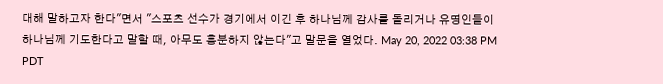대해 말하고자 한다"면서 "스포츠 선수가 경기에서 이긴 후 하나님께 감사를 돌리거나 유명인들이 하나님께 기도한다고 말할 때, 아무도 흥분하지 않는다"고 말문을 열었다. May 20, 2022 03:38 PM PDT